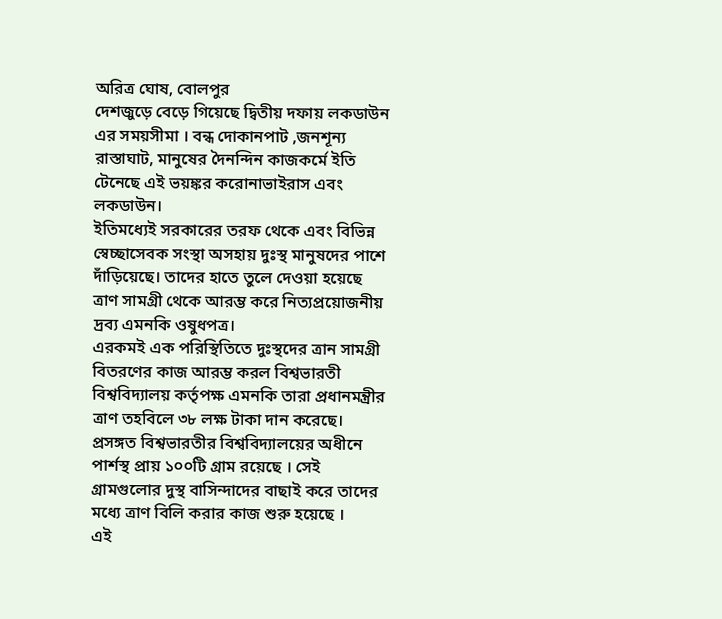অরিত্র ঘোষ, বোলপুর
দেশজুড়ে বেড়ে গিয়েছে দ্বিতীয় দফায় লকডাউন এর সময়সীমা । বন্ধ দোকানপাট ,জনশূন্য রাস্তাঘাট, মানুষের দৈনন্দিন কাজকর্মে ইতি টেনেছে এই ভয়ঙ্কর করোনাভাইরাস এবং লকডাউন।
ইতিমধ্যেই সরকারের তরফ থেকে এবং বিভিন্ন স্বেচ্ছাসেবক সংস্থা অসহায় দুঃস্থ মানুষদের পাশে দাঁড়িয়েছে। তাদের হাতে তুলে দেওয়া হয়েছে ত্রাণ সামগ্রী থেকে আরম্ভ করে নিত্যপ্রয়োজনীয় দ্রব্য এমনকি ওষুধপত্র।
এরকমই এক পরিস্থিতিতে দুঃস্থদের ত্রান সামগ্রী বিতরণের কাজ আরম্ভ করল বিশ্বভারতী বিশ্ববিদ্যালয় কর্তৃপক্ষ এমনকি তারা প্রধানমন্ত্রীর ত্রাণ তহবিলে ৩৮ লক্ষ টাকা দান করেছে।
প্রসঙ্গত বিশ্বভারতীর বিশ্ববিদ্যালয়ের অধীনে পার্শস্থ প্রায় ১০০টি গ্রাম রয়েছে । সেই গ্রামগুলোর দুস্থ বাসিন্দাদের বাছাই করে তাদের মধ্যে ত্রাণ বিলি করার কাজ শুরু হয়েছে ।
এই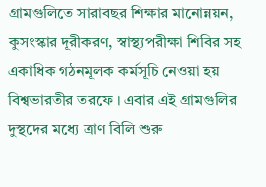গ্রামগুলিতে সারাবছর শিক্ষার মানোন্নয়ন, কুসংস্কার দূরীকরণ, স্বাস্থ্যপরীক্ষা শিবির সহ একাধিক গঠনমূলক কর্মসূচি নেওয়া হয় বিশ্বভারতীর তরফে । এবার এই গ্রামগুলির দুস্থদের মধ্যে ত্রাণ বিলি শুরু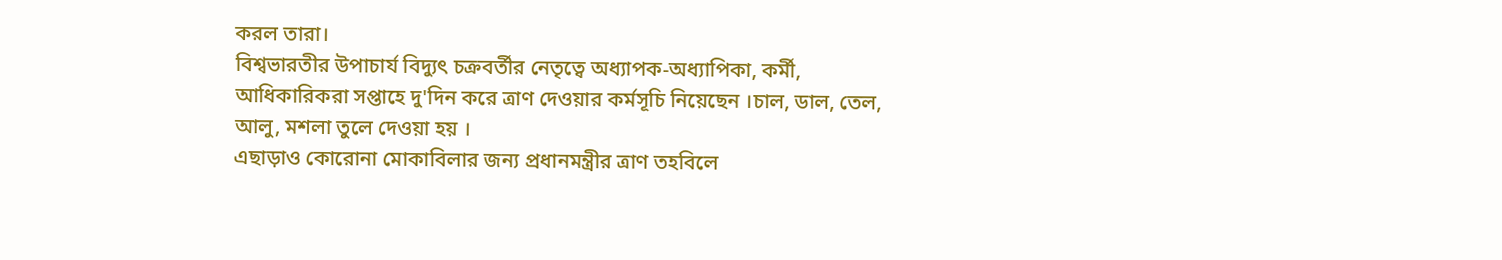করল তারা।
বিশ্বভারতীর উপাচার্য বিদ্যুৎ চক্রবর্তীর নেতৃত্বে অধ্যাপক-অধ্যাপিকা, কর্মী, আধিকারিকরা সপ্তাহে দু'দিন করে ত্রাণ দেওয়ার কর্মসূচি নিয়েছেন ।চাল, ডাল, তেল, আলু, মশলা তুলে দেওয়া হয় ।
এছাড়াও কোরোনা মোকাবিলার জন্য প্রধানমন্ত্রীর ত্রাণ তহবিলে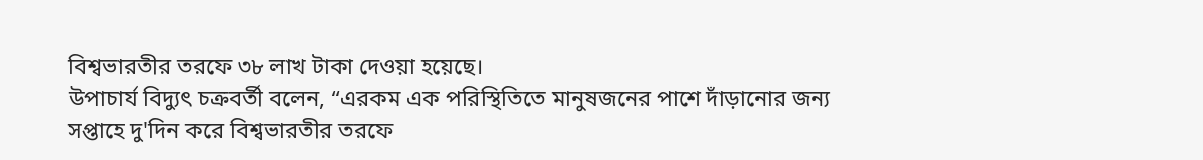বিশ্বভারতীর তরফে ৩৮ লাখ টাকা দেওয়া হয়েছে।
উপাচার্য বিদ্যুৎ চক্রবর্তী বলেন, “এরকম এক পরিস্থিতিতে মানুষজনের পাশে দাঁড়ানোর জন্য সপ্তাহে দু'দিন করে বিশ্বভারতীর তরফে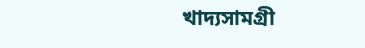খাদ্যসামগ্রী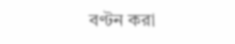বণ্টন করা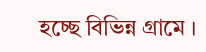হচ্ছে বিভিন্ন গ্রামে ।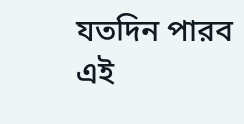যতদিন পারব এই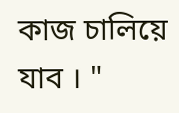কাজ চালিয়ে যাব । "